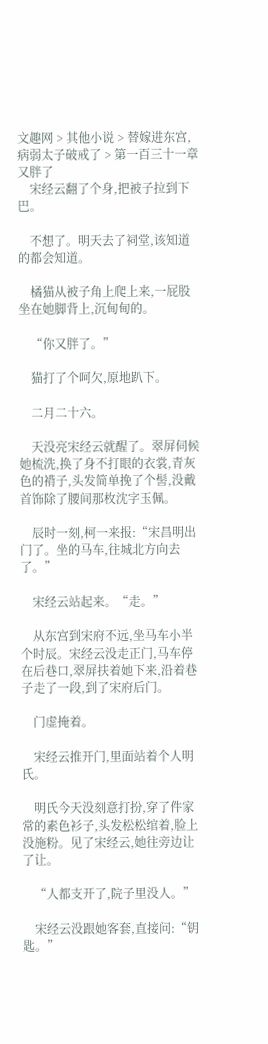文趣网 > 其他小说 > 替嫁进东宫,病弱太子破戒了 > 第一百三十一章 又胖了
    宋经云翻了个身,把被子拉到下巴。

    不想了。明天去了祠堂,该知道的都会知道。

    橘猫从被子角上爬上来,一屁股坐在她脚背上,沉甸甸的。

    “你又胖了。”

    猫打了个呵欠,原地趴下。

    二月二十六。

    天没亮宋经云就醒了。翠屏伺候她梳洗,换了身不打眼的衣裳,青灰色的褙子,头发简单挽了个髻,没戴首饰除了腰间那枚沈字玉佩。

    辰时一刻,柯一来报:“宋昌明出门了。坐的马车,往城北方向去了。”

    宋经云站起来。“走。”

    从东宫到宋府不远,坐马车小半个时辰。宋经云没走正门,马车停在后巷口,翠屏扶着她下来,沿着巷子走了一段,到了宋府后门。

    门虚掩着。

    宋经云推开门,里面站着个人明氏。

    明氏今天没刻意打扮,穿了件家常的素色衫子,头发松松绾着,脸上没施粉。见了宋经云,她往旁边让了让。

    “人都支开了,院子里没人。”

    宋经云没跟她客套,直接问:“钥匙。”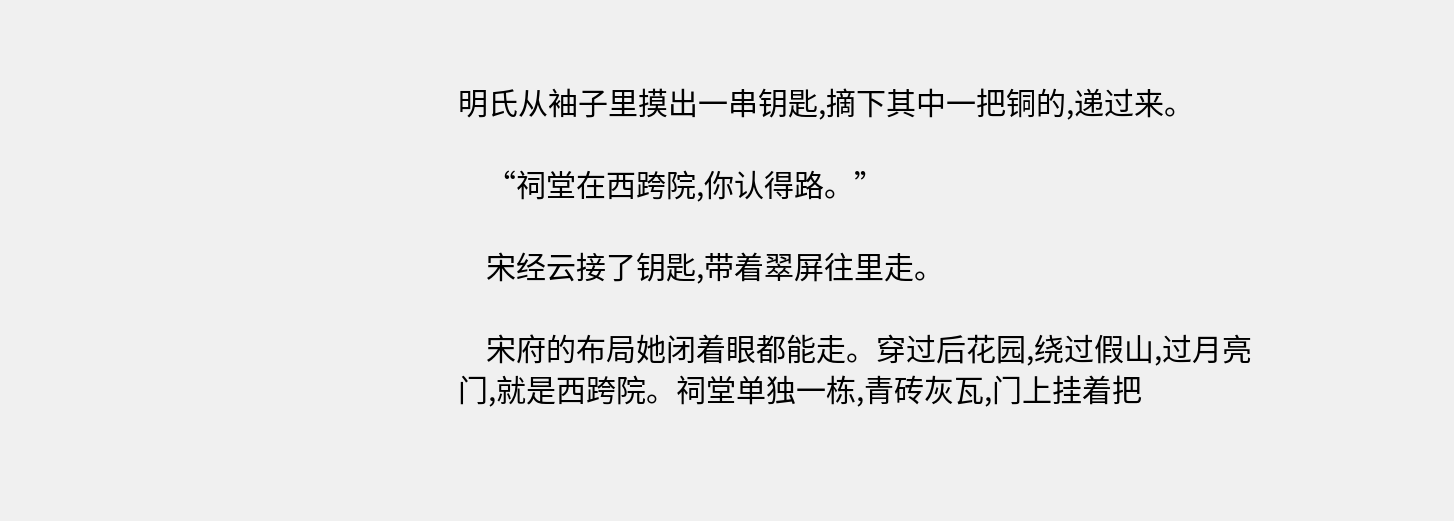明氏从袖子里摸出一串钥匙,摘下其中一把铜的,递过来。

    “祠堂在西跨院,你认得路。”

    宋经云接了钥匙,带着翠屏往里走。

    宋府的布局她闭着眼都能走。穿过后花园,绕过假山,过月亮门,就是西跨院。祠堂单独一栋,青砖灰瓦,门上挂着把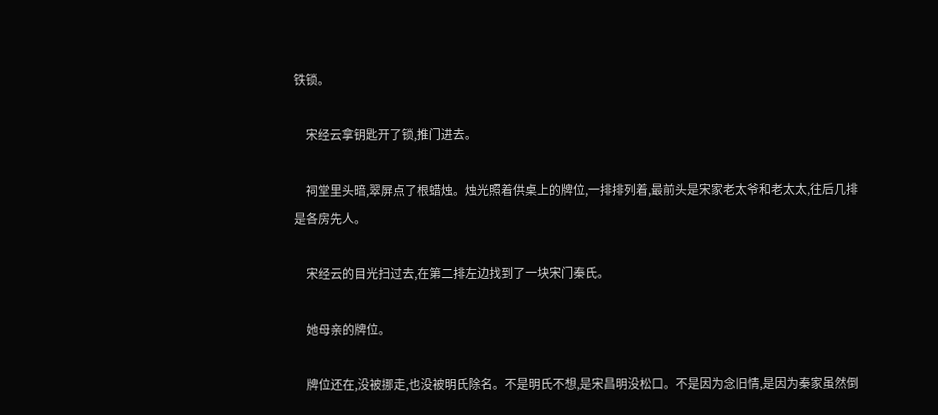铁锁。

    宋经云拿钥匙开了锁,推门进去。

    祠堂里头暗,翠屏点了根蜡烛。烛光照着供桌上的牌位,一排排列着,最前头是宋家老太爷和老太太,往后几排是各房先人。

    宋经云的目光扫过去,在第二排左边找到了一块宋门秦氏。

    她母亲的牌位。

    牌位还在,没被挪走,也没被明氏除名。不是明氏不想,是宋昌明没松口。不是因为念旧情,是因为秦家虽然倒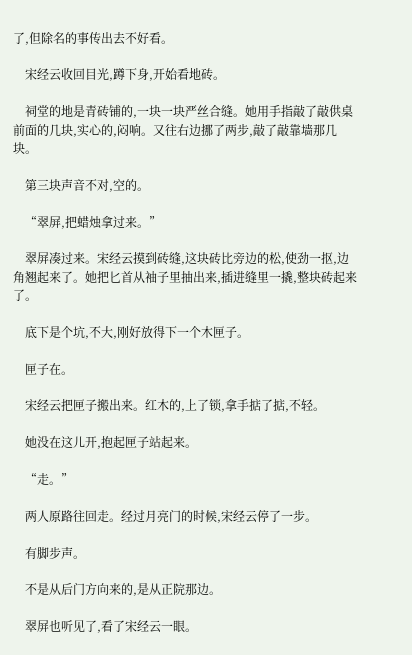了,但除名的事传出去不好看。

    宋经云收回目光,蹲下身,开始看地砖。

    祠堂的地是青砖铺的,一块一块严丝合缝。她用手指敲了敲供桌前面的几块,实心的,闷响。又往右边挪了两步,敲了敲靠墙那几块。

    第三块声音不对,空的。

    “翠屏,把蜡烛拿过来。”

    翠屏凑过来。宋经云摸到砖缝,这块砖比旁边的松,使劲一抠,边角翘起来了。她把匕首从袖子里抽出来,插进缝里一撬,整块砖起来了。

    底下是个坑,不大,刚好放得下一个木匣子。

    匣子在。

    宋经云把匣子搬出来。红木的,上了锁,拿手掂了掂,不轻。

    她没在这儿开,抱起匣子站起来。

    “走。”

    两人原路往回走。经过月亮门的时候,宋经云停了一步。

    有脚步声。

    不是从后门方向来的,是从正院那边。

    翠屏也听见了,看了宋经云一眼。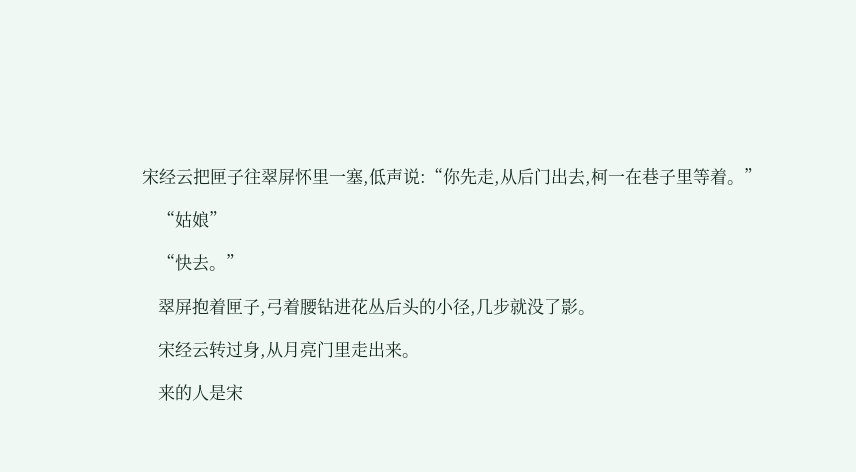宋经云把匣子往翠屏怀里一塞,低声说:“你先走,从后门出去,柯一在巷子里等着。”

    “姑娘”

    “快去。”

    翠屏抱着匣子,弓着腰钻进花丛后头的小径,几步就没了影。

    宋经云转过身,从月亮门里走出来。

    来的人是宋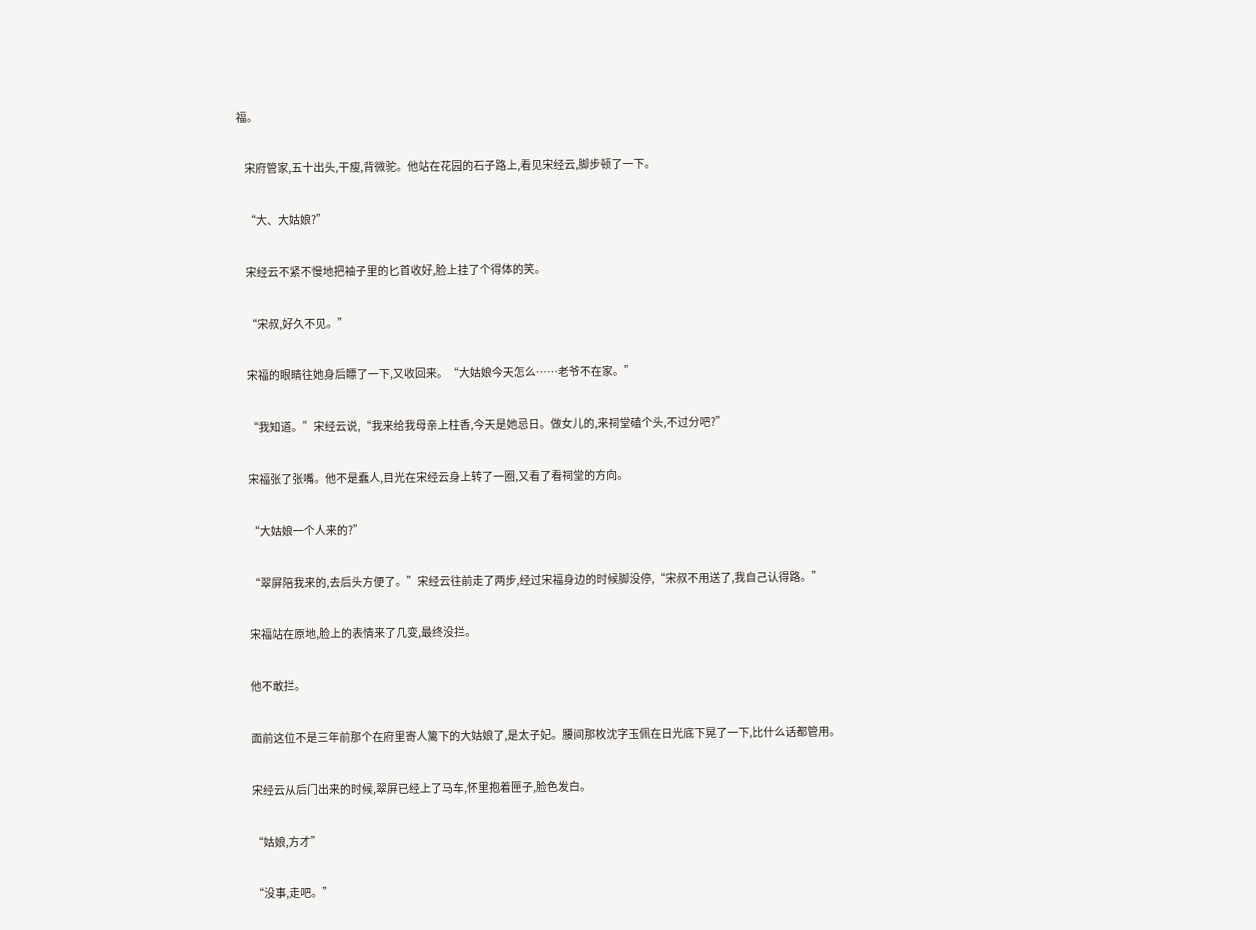福。

    宋府管家,五十出头,干瘦,背微驼。他站在花园的石子路上,看见宋经云,脚步顿了一下。

    “大、大姑娘?”

    宋经云不紧不慢地把袖子里的匕首收好,脸上挂了个得体的笑。

    “宋叔,好久不见。”

    宋福的眼睛往她身后瞟了一下,又收回来。“大姑娘今天怎么……老爷不在家。”

    “我知道。”宋经云说,“我来给我母亲上柱香,今天是她忌日。做女儿的,来祠堂磕个头,不过分吧?”

    宋福张了张嘴。他不是蠢人,目光在宋经云身上转了一圈,又看了看祠堂的方向。

    “大姑娘一个人来的?”

    “翠屏陪我来的,去后头方便了。”宋经云往前走了两步,经过宋福身边的时候脚没停,“宋叔不用送了,我自己认得路。”

    宋福站在原地,脸上的表情来了几变,最终没拦。

    他不敢拦。

    面前这位不是三年前那个在府里寄人篱下的大姑娘了,是太子妃。腰间那枚沈字玉佩在日光底下晃了一下,比什么话都管用。

    宋经云从后门出来的时候,翠屏已经上了马车,怀里抱着匣子,脸色发白。

    “姑娘,方才”

    “没事,走吧。”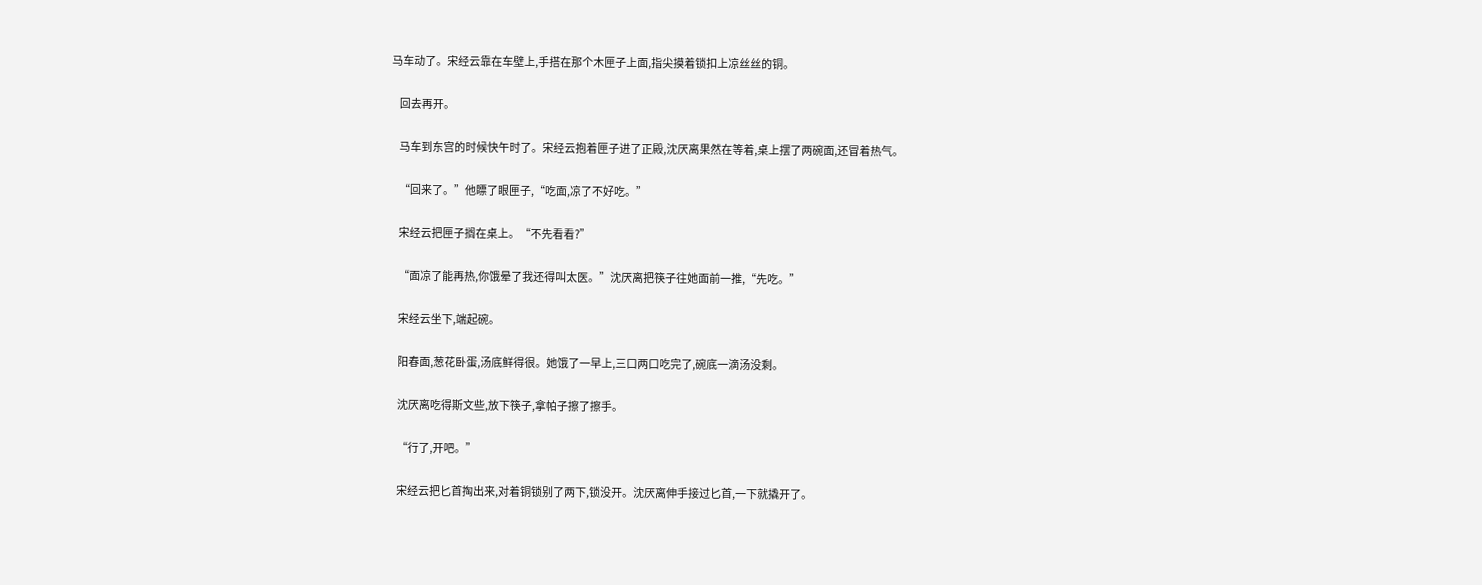马车动了。宋经云靠在车壁上,手搭在那个木匣子上面,指尖摸着锁扣上凉丝丝的铜。

    回去再开。

    马车到东宫的时候快午时了。宋经云抱着匣子进了正殿,沈厌离果然在等着,桌上摆了两碗面,还冒着热气。

    “回来了。”他瞟了眼匣子,“吃面,凉了不好吃。”

    宋经云把匣子搁在桌上。“不先看看?”

    “面凉了能再热,你饿晕了我还得叫太医。”沈厌离把筷子往她面前一推,“先吃。”

    宋经云坐下,端起碗。

    阳春面,葱花卧蛋,汤底鲜得很。她饿了一早上,三口两口吃完了,碗底一滴汤没剩。

    沈厌离吃得斯文些,放下筷子,拿帕子擦了擦手。

    “行了,开吧。”

    宋经云把匕首掏出来,对着铜锁别了两下,锁没开。沈厌离伸手接过匕首,一下就撬开了。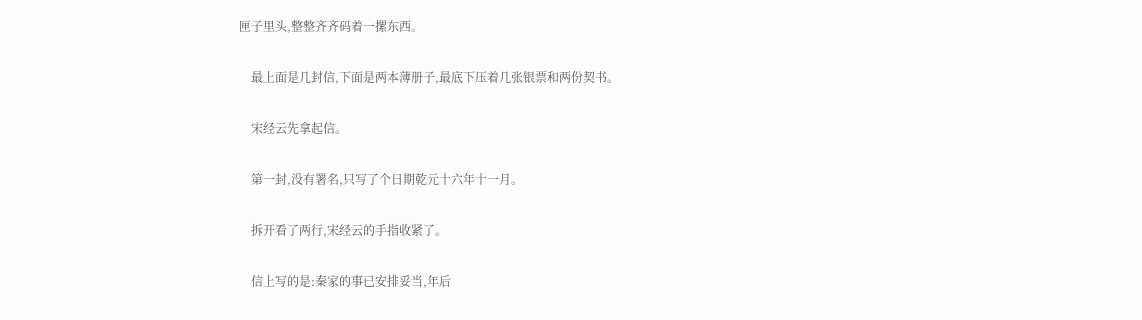匣子里头,整整齐齐码着一摞东西。

    最上面是几封信,下面是两本薄册子,最底下压着几张银票和两份契书。

    宋经云先拿起信。

    第一封,没有署名,只写了个日期乾元十六年十一月。

    拆开看了两行,宋经云的手指收紧了。

    信上写的是:秦家的事已安排妥当,年后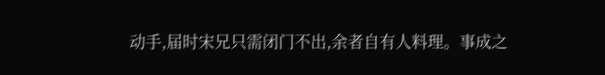动手,届时宋兄只需闭门不出,余者自有人料理。事成之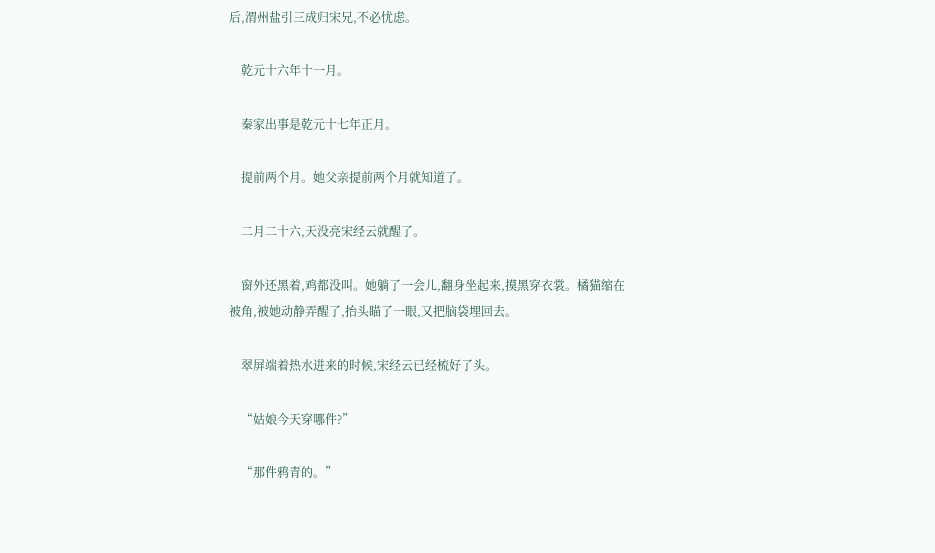后,渭州盐引三成归宋兄,不必忧虑。

    乾元十六年十一月。

    秦家出事是乾元十七年正月。

    提前两个月。她父亲提前两个月就知道了。

    二月二十六,天没亮宋经云就醒了。

    窗外还黑着,鸡都没叫。她躺了一会儿,翻身坐起来,摸黑穿衣裳。橘猫缩在被角,被她动静弄醒了,抬头瞄了一眼,又把脑袋埋回去。

    翠屏端着热水进来的时候,宋经云已经梳好了头。

    “姑娘今天穿哪件?”

    “那件鸦青的。”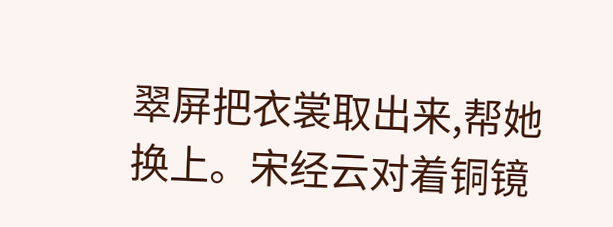翠屏把衣裳取出来,帮她换上。宋经云对着铜镜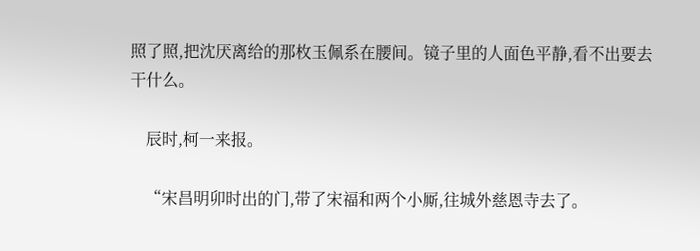照了照,把沈厌离给的那枚玉佩系在腰间。镜子里的人面色平静,看不出要去干什么。

    辰时,柯一来报。

    “宋昌明卯时出的门,带了宋福和两个小厮,往城外慈恩寺去了。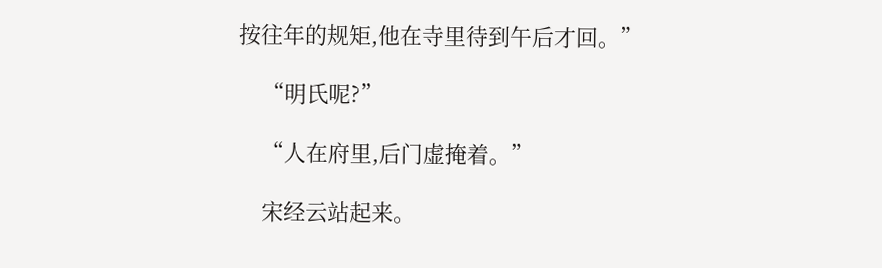按往年的规矩,他在寺里待到午后才回。”

    “明氏呢?”

    “人在府里,后门虚掩着。”

    宋经云站起来。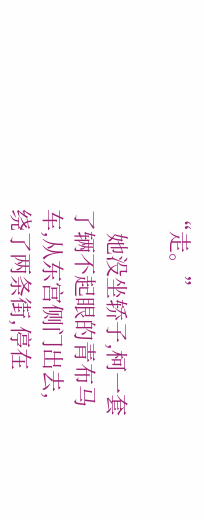“走。”

    她没坐轿子,柯一套了辆不起眼的青布马车,从东宫侧门出去,绕了两条街,停在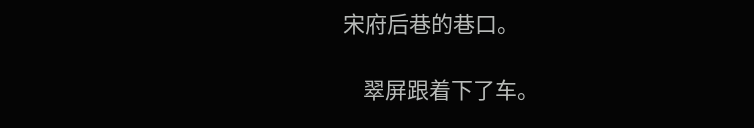宋府后巷的巷口。

    翠屏跟着下了车。